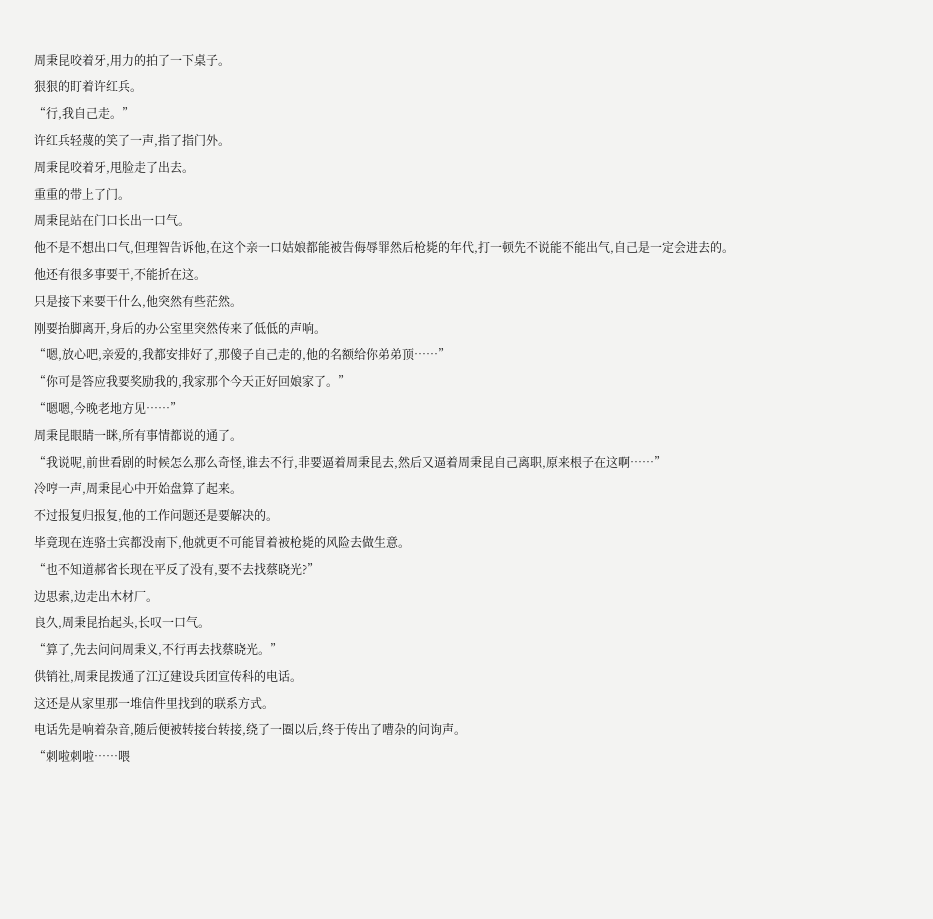周秉昆咬着牙,用力的拍了一下桌子。
狠狠的盯着许红兵。
“行,我自己走。”
许红兵轻蔑的笑了一声,指了指门外。
周秉昆咬着牙,甩脸走了出去。
重重的带上了门。
周秉昆站在门口长出一口气。
他不是不想出口气,但理智告诉他,在这个亲一口姑娘都能被告侮辱罪然后枪毙的年代,打一顿先不说能不能出气,自己是一定会进去的。
他还有很多事要干,不能折在这。
只是接下来要干什么,他突然有些茫然。
刚要抬脚离开,身后的办公室里突然传来了低低的声响。
“嗯,放心吧,亲爱的,我都安排好了,那傻子自己走的,他的名额给你弟弟顶……”
“你可是答应我要奖励我的,我家那个今天正好回娘家了。”
“嗯嗯,今晚老地方见……”
周秉昆眼睛一眯,所有事情都说的通了。
“我说呢,前世看剧的时候怎么那么奇怪,谁去不行,非要逼着周秉昆去,然后又逼着周秉昆自己离职,原来根子在这啊……”
冷哼一声,周秉昆心中开始盘算了起来。
不过报复归报复,他的工作问题还是要解决的。
毕竟现在连骆士宾都没南下,他就更不可能冒着被枪毙的风险去做生意。
“也不知道郝省长现在平反了没有,要不去找蔡晓光?”
边思索,边走出木材厂。
良久,周秉昆抬起头,长叹一口气。
“算了,先去问问周秉义,不行再去找蔡晓光。”
供销社,周秉昆拨通了江辽建设兵团宣传科的电话。
这还是从家里那一堆信件里找到的联系方式。
电话先是响着杂音,随后便被转接台转接,绕了一圈以后,终于传出了嘈杂的问询声。
“刺啦刺啦……喂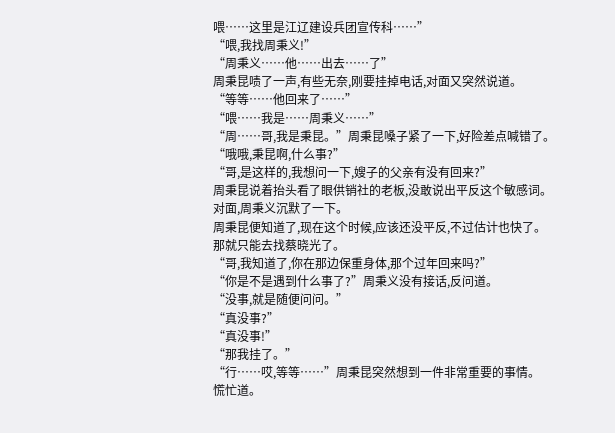喂……这里是江辽建设兵团宣传科……”
“喂,我找周秉义!”
“周秉义……他……出去……了”
周秉昆啧了一声,有些无奈,刚要挂掉电话,对面又突然说道。
“等等……他回来了……”
“喂……我是……周秉义……”
“周……哥,我是秉昆。”周秉昆嗓子紧了一下,好险差点喊错了。
“哦哦,秉昆啊,什么事?”
“哥,是这样的,我想问一下,嫂子的父亲有没有回来?”
周秉昆说着抬头看了眼供销社的老板,没敢说出平反这个敏感词。
对面,周秉义沉默了一下。
周秉昆便知道了,现在这个时候,应该还没平反,不过估计也快了。
那就只能去找蔡晓光了。
“哥,我知道了,你在那边保重身体,那个过年回来吗?”
“你是不是遇到什么事了?”周秉义没有接话,反问道。
“没事,就是随便问问。”
“真没事?”
“真没事!”
“那我挂了。”
“行……哎,等等……”周秉昆突然想到一件非常重要的事情。
慌忙道。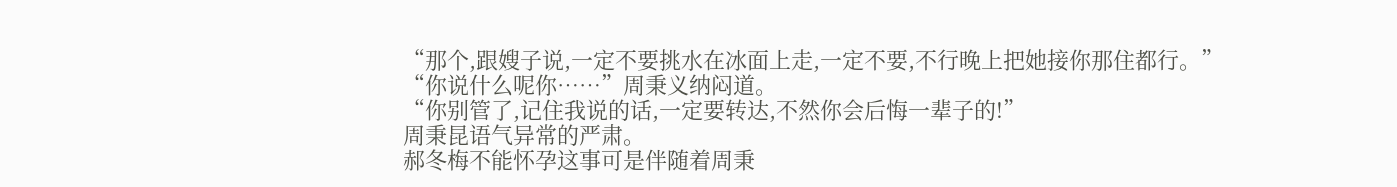“那个,跟嫂子说,一定不要挑水在冰面上走,一定不要,不行晚上把她接你那住都行。”
“你说什么呢你……”周秉义纳闷道。
“你别管了,记住我说的话,一定要转达,不然你会后悔一辈子的!”
周秉昆语气异常的严肃。
郝冬梅不能怀孕这事可是伴随着周秉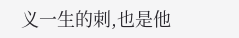义一生的刺,也是他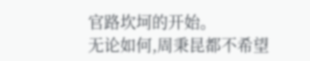官路坎坷的开始。
无论如何,周秉昆都不希望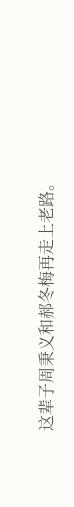这辈子周秉义和郝冬梅再走上老路。